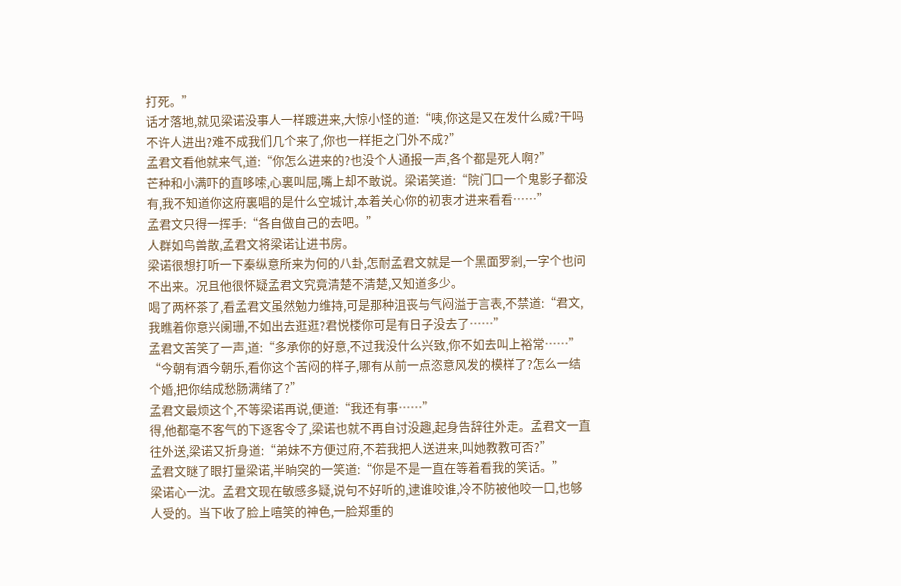打死。”
话才落地,就见梁诺没事人一样踱进来,大惊小怪的道:“咦,你这是又在发什么威?干吗不许人进出?难不成我们几个来了,你也一样拒之门外不成?”
孟君文看他就来气,道:“你怎么进来的?也没个人通报一声,各个都是死人啊?”
芒种和小满吓的直哆嗦,心裏叫屈,嘴上却不敢说。梁诺笑道:“院门口一个鬼影子都没有,我不知道你这府裏唱的是什么空城计,本着关心你的初衷才进来看看……”
孟君文只得一挥手:“各自做自己的去吧。”
人群如鸟兽散,孟君文将梁诺让进书房。
梁诺很想打听一下秦纵意所来为何的八卦,怎耐孟君文就是一个黑面罗剎,一字个也问不出来。况且他很怀疑孟君文究竟清楚不清楚,又知道多少。
喝了两杯茶了,看孟君文虽然勉力维持,可是那种沮丧与气闷溢于言表,不禁道:“君文,我瞧着你意兴阑珊,不如出去逛逛?君悦楼你可是有日子没去了……”
孟君文苦笑了一声,道:“多承你的好意,不过我没什么兴致,你不如去叫上裕常……”
“今朝有酒今朝乐,看你这个苦闷的样子,哪有从前一点恣意风发的模样了?怎么一结个婚,把你结成愁肠满绪了?”
孟君文最烦这个,不等梁诺再说,便道:“我还有事……”
得,他都毫不客气的下逐客令了,梁诺也就不再自讨没趣,起身告辞往外走。孟君文一直往外送,梁诺又折身道:“弟妹不方便过府,不若我把人送进来,叫她教教可否?”
孟君文瞇了眼打量梁诺,半晌突的一笑道:“你是不是一直在等着看我的笑话。”
梁诺心一沈。孟君文现在敏感多疑,说句不好听的,逮谁咬谁,冷不防被他咬一口,也够人受的。当下收了脸上嘻笑的神色,一脸郑重的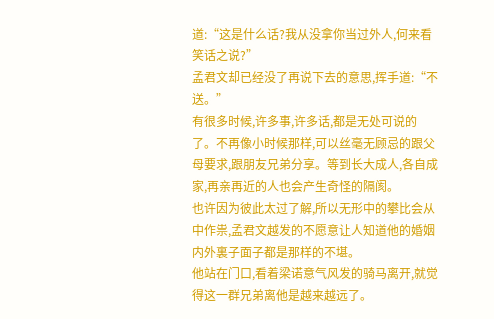道:“这是什么话?我从没拿你当过外人,何来看笑话之说?”
孟君文却已经没了再说下去的意思,挥手道:“不送。”
有很多时候,许多事,许多话,都是无处可说的了。不再像小时候那样,可以丝毫无顾忌的跟父母要求,跟朋友兄弟分享。等到长大成人,各自成家,再亲再近的人也会产生奇怪的隔阂。
也许因为彼此太过了解,所以无形中的攀比会从中作祟,孟君文越发的不愿意让人知道他的婚姻内外裏子面子都是那样的不堪。
他站在门口,看着梁诺意气风发的骑马离开,就觉得这一群兄弟离他是越来越远了。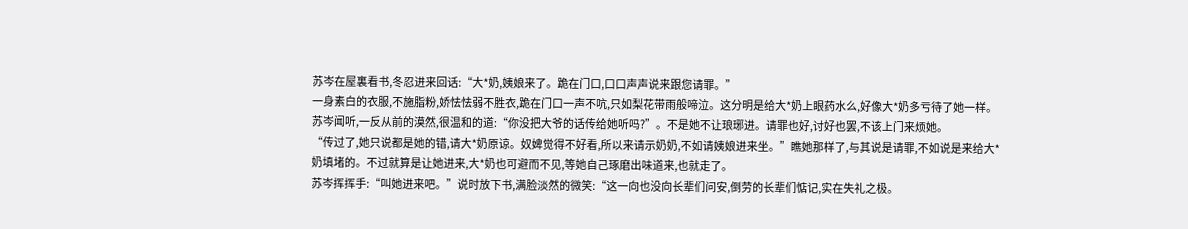苏岑在屋裏看书,冬忍进来回话:“大*奶,姨娘来了。跪在门口,口口声声说来跟您请罪。”
一身素白的衣服,不施脂粉,娇怯怯弱不胜衣,跪在门口一声不吭,只如梨花带雨般啼泣。这分明是给大*奶上眼药水么,好像大*奶多亏待了她一样。
苏岑闻听,一反从前的漠然,很温和的道:“你没把大爷的话传给她听吗?”。不是她不让琅琊进。请罪也好,讨好也罢,不该上门来烦她。
“传过了,她只说都是她的错,请大*奶原谅。奴婢觉得不好看,所以来请示奶奶,不如请姨娘进来坐。”瞧她那样了,与其说是请罪,不如说是来给大*奶填堵的。不过就算是让她进来,大*奶也可避而不见,等她自己琢磨出味道来,也就走了。
苏岑挥挥手:“叫她进来吧。”说时放下书,满脸淡然的微笑:“这一向也没向长辈们问安,倒劳的长辈们惦记,实在失礼之极。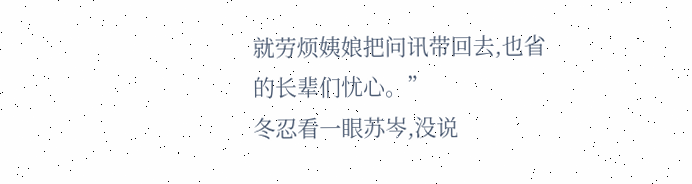就劳烦姨娘把问讯带回去,也省的长辈们忧心。”
冬忍看一眼苏岑,没说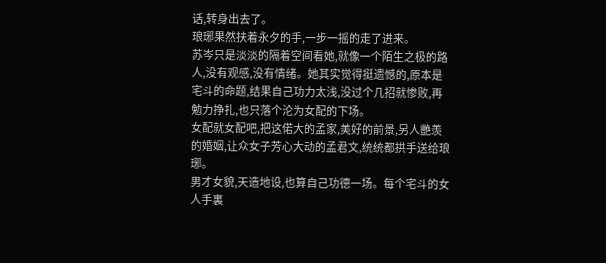话,转身出去了。
琅琊果然扶着永夕的手,一步一摇的走了进来。
苏岑只是淡淡的隔着空间看她,就像一个陌生之极的路人,没有观感,没有情绪。她其实觉得挺遗憾的,原本是宅斗的命题,结果自己功力太浅,没过个几招就惨败,再勉力挣扎,也只落个沦为女配的下场。
女配就女配吧,把这偌大的孟家,美好的前景,另人艷羡的婚姻,让众女子芳心大动的孟君文,统统都拱手送给琅琊。
男才女貌,天造地设,也算自己功德一场。每个宅斗的女人手裏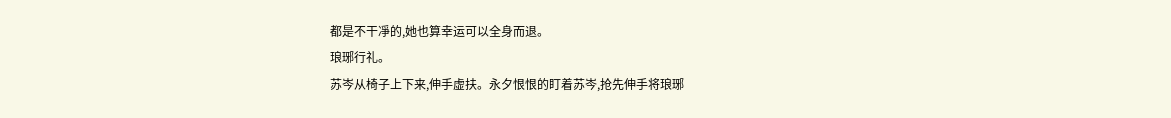都是不干凈的,她也算幸运可以全身而退。
琅琊行礼。
苏岑从椅子上下来,伸手虚扶。永夕恨恨的盯着苏岑,抢先伸手将琅琊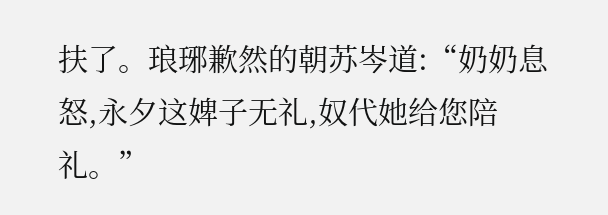扶了。琅琊歉然的朝苏岑道:“奶奶息怒,永夕这婢子无礼,奴代她给您陪礼。”